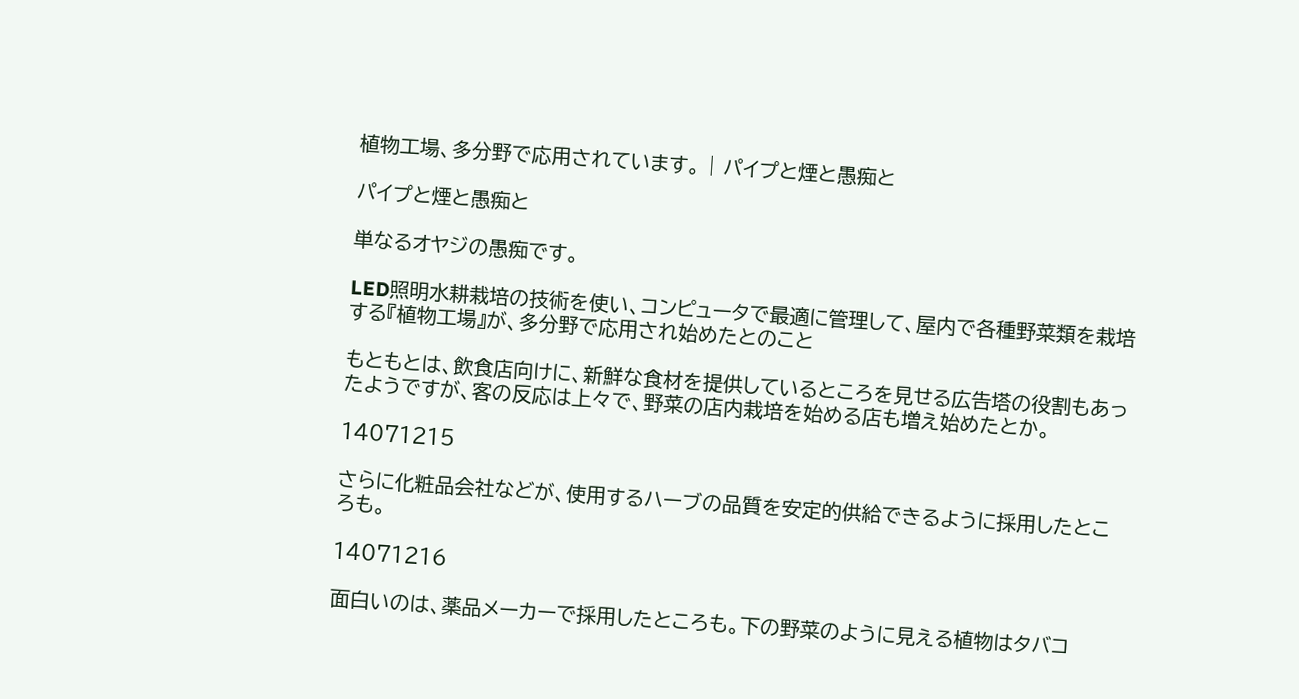植物工場、多分野で応用されています。 | パイプと煙と愚痴と

パイプと煙と愚痴と

単なるオヤジの愚痴です。

LED照明水耕栽培の技術を使い、コンピュータで最適に管理して、屋内で各種野菜類を栽培する『植物工場』が、多分野で応用され始めたとのこと

もともとは、飲食店向けに、新鮮な食材を提供しているところを見せる広告塔の役割もあったようですが、客の反応は上々で、野菜の店内栽培を始める店も増え始めたとか。

14071215

さらに化粧品会社などが、使用するハーブの品質を安定的供給できるように採用したところも。

14071216

面白いのは、薬品メーカーで採用したところも。下の野菜のように見える植物はタバコ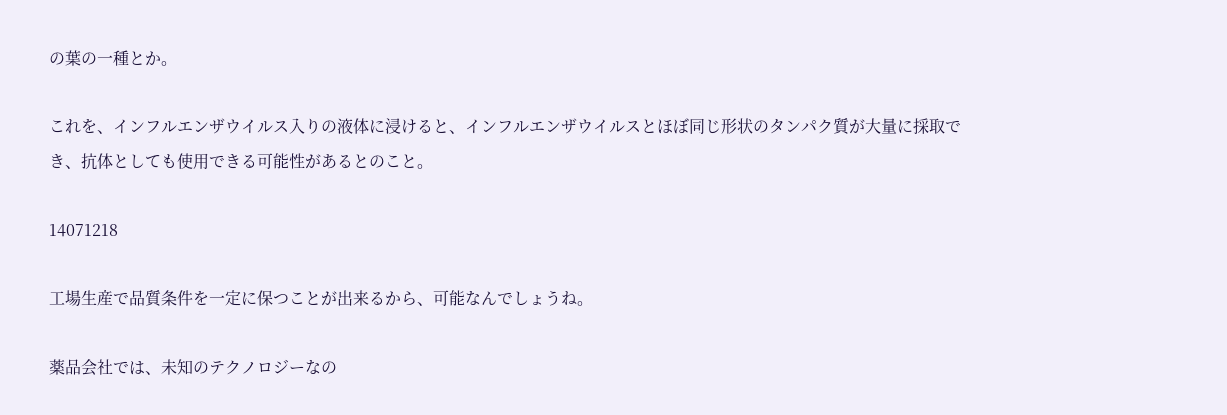の葉の一種とか。

これを、インフルエンザウイルス入りの液体に浸けると、インフルエンザウイルスとほぼ同じ形状のタンパク質が大量に採取でき、抗体としても使用できる可能性があるとのこと。

14071218

工場生産で品質条件を一定に保つことが出来るから、可能なんでしょうね。

薬品会社では、未知のテクノロジーなの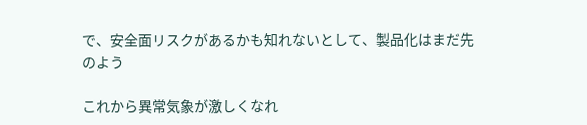で、安全面リスクがあるかも知れないとして、製品化はまだ先のよう

これから異常気象が激しくなれ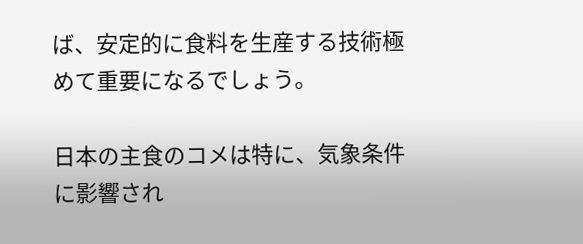ば、安定的に食料を生産する技術極めて重要になるでしょう。

日本の主食のコメは特に、気象条件に影響され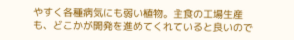やすく各種病気にも弱い植物。主食の工場生産も、どこかが開発を進めてくれていると良いので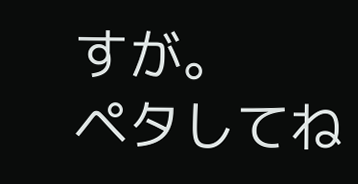すが。
ペタしてね